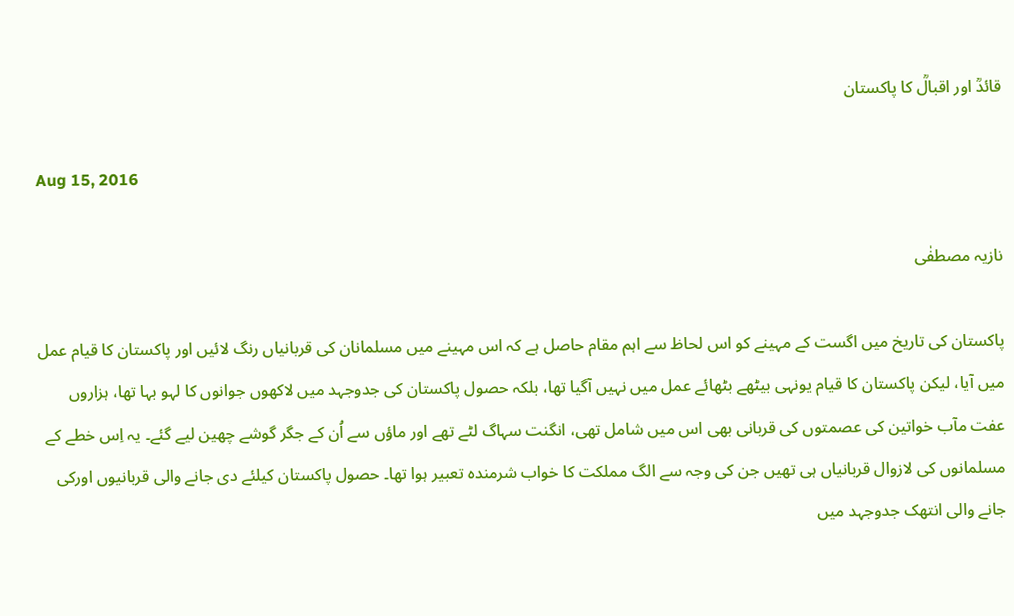قائدؒ اور اقبالؒ کا پاکستان

Aug 15, 2016

نازیہ مصطفٰی

پاکستان کی تاریخ میں اگست کے مہینے کو اس لحاظ سے اہم مقام حاصل ہے کہ اس مہینے میں مسلمانان کی قربانیاں رنگ لائیں اور پاکستان کا قیام عمل میں آیا، لیکن پاکستان کا قیام یونہی بیٹھے بٹھائے عمل میں نہیں آگیا تھا، بلکہ حصول پاکستان کی جدوجہد میں لاکھوں جوانوں کا لہو بہا تھا، ہزاروں عفت مآب خواتین کی عصمتوں کی قربانی بھی اس میں شامل تھی، انگنت سہاگ لٹے تھے اور ماؤں سے اُن کے جگر گوشے چھین لیے گئے۔ یہ اِس خطے کے مسلمانوں کی لازوال قربانیاں ہی تھیں جن کی وجہ سے الگ مملکت کا خواب شرمندہ تعبیر ہوا تھا۔ حصول پاکستان کیلئے دی جانے والی قربانیوں اورکی جانے والی انتھک جدوجہد میں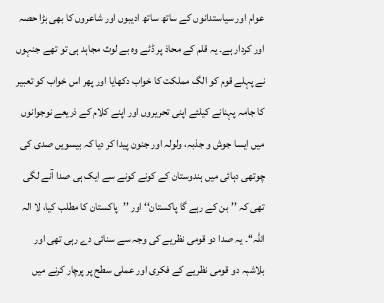عوام اور سیاستدانوں کے ساتھ ساتھ ادیبوں اور شاعروں کا بھی بڑا حصہ اور کردار ہے۔ یہ قلم کے محاذ پر ڈٹے وہ بے لوث مجاہد ہی تو تھے جنہوں نے پہلے قوم کو الگ مملکت کا خواب دکھایا اور پھر اس خواب کو تعبیر کا جامہ پہنانے کیلئے اپنی تحریروں اور اپنے کلام کے ذریعے نوجوانوں میں ایسا جوش و جذبہ، ولولہ اور جنون پیدا کر دیا کہ بیسویں صدی کی چوتھی دہائی میں ہندوستان کے کونے کونے سے ایک ہی صدا آنے لگی تھی کہ ’’بن کے رہے گا پاکستان‘‘ اور ’’پاکستان کا مطلب کیا، لا الہ اللہ‘‘۔ یہ صدا دو قومی نظریے کی وجہ سے سنائی دے رہی تھی اور بلاشبہ دو قومی نظریے کے فکری اور عملی سطح پر پرچار کرنے میں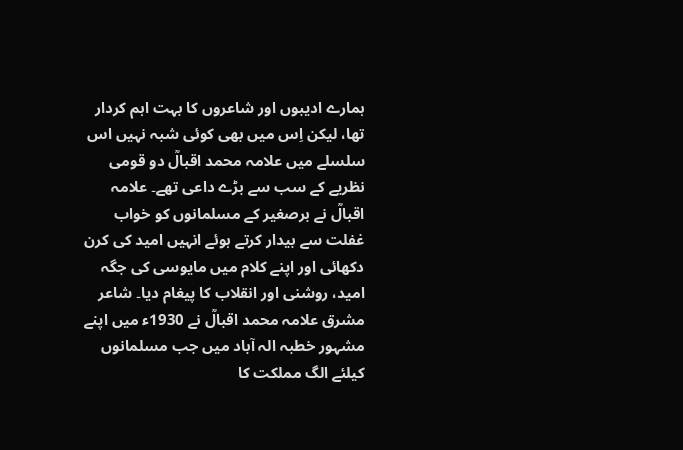ہمارے ادیبوں اور شاعروں کا بہت اہم کردار تھا، لیکن اِس میں بھی کوئی شبہ نہیں اس سلسلے میں علامہ محمد اقبالؒ دو قومی نظریے کے سب سے بڑے داعی تھے۔ علامہ اقبالؒ نے برصغیر کے مسلمانوں کو خواب غفلت سے بیدار کرتے ہوئے انہیں امید کی کرن دکھائی اور اپنے کلام میں مایوسی کی جگہ امید، روشنی اور انقلاب کا پیغام دیا۔ شاعر مشرق علامہ محمد اقبالؒ نے 1930ء میں اپنے مشہور خطبہ الہ آباد میں جب مسلمانوں کیلئے الگ مملکت کا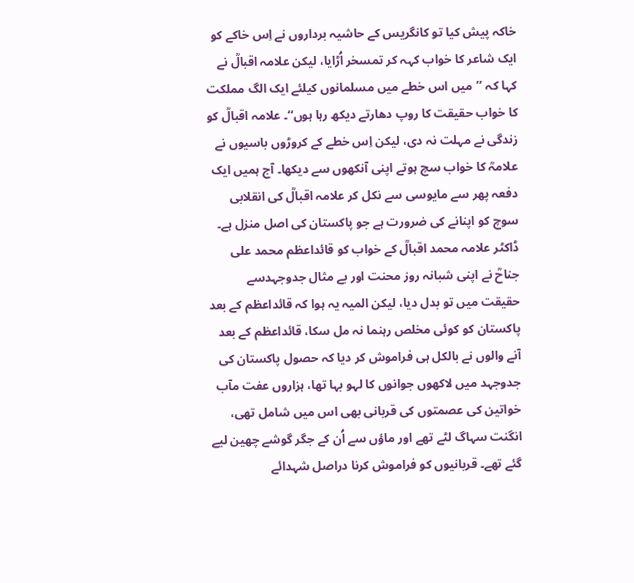خاکہ پیش کیا تو کانگریس کے حاشیہ برداروں نے اِس خاکے کو ایک شاعر کا خواب کہہ کر تمسخر اُڑایا، لیکن علامہ اقبالؒ نے کہا کہ ’’میں اس خطے میں مسلمانوں کیلئے ایک الگ مملکت کا خواب حقیقت کا روپ دھارتے دیکھ رہا ہوں‘‘۔ علامہ اقبالؒ کو زندگی نے مہلت نہ دی، لیکن اِس خطے کے کروڑوں باسیوں نے علامہؒ کا خواب سچ ہوتے اپنی آنکھوں سے دیکھا۔ آج ہمیں ایک دفعہ پھر سے مایوسی سے نکل کر علامہ اقبالؒ کی انقلابی سوچ کو اپنانے کی ضرورت ہے جو پاکستان کی اصل منزل ہے۔ ڈاکٹر علامہ محمد اقبالؒ کے خواب کو قائداعظم محمد علی جناحؒ نے اپنی شبانہ روز محنت اور بے مثال جدوجہدسے حقیقت میں تو بدل دیا، لیکن المیہ یہ ہوا کہ قائداعظم کے بعد پاکستان کو کوئی مخلص رہنما نہ مل سکا، قائداعظم کے بعد آنے والوں نے بالکل ہی فراموش کر دیا کہ حصول پاکستان کی جدوجہد میں لاکھوں جوانوں کا لہو بہا تھا، ہزاروں عفت مآب خواتین کی عصمتوں کی قربانی بھی اس میں شامل تھی، انگنت سہاگ لٹے تھے اور ماؤں سے اُن کے جگر گوشے چھین لیے گئے تھے۔ قربانیوں کو فراموش کرنا دراصل شہدائے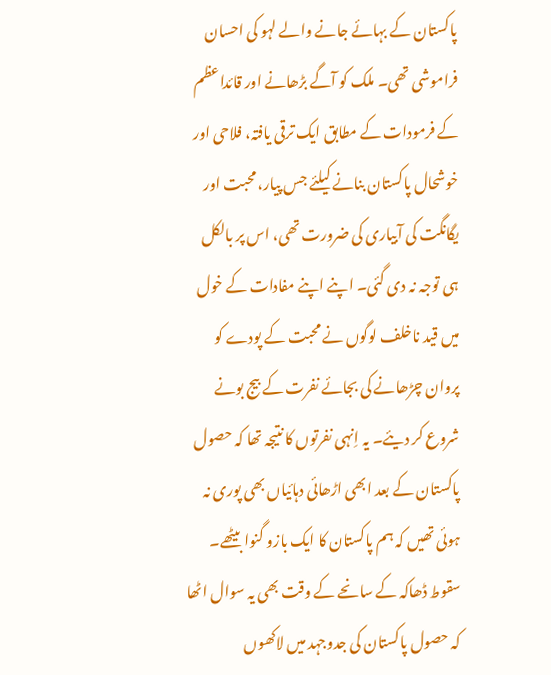پاکستان کے بہائے جانے والے لہو کی احسان فراموشی تھی۔ ملک کو آگے بڑھانے اور قائداعظم کے فرمودات کے مطابق ایک ترقی یافتہ، فلاحی اور خوشحال پاکستان بنانے کیلئے جس پیار، محبت اور یگانگت کی آبیاری کی ضرورت تھی، اس پر بالکل ہی توجہ نہ دی گئی۔ اپنے اپنے مفادات کے خول میں قید ناخلف لوگوں نے محبت کے پودے کو پروان چڑھانے کی بجائے نفرت کے بیج بونے شروع کر دیئے۔ یہ اِنہی نفرتوں کا نتیجہ تھا کہ حصول پاکستان کے بعد ابھی اڑھائی دہائیاں بھی پوری نہ ہوئی تھیں کہ ہم پاکستان کا ایک بازو گنوا بیٹھے۔ سقوط ڈھاکہ کے سانحے کے وقت بھی یہ سوال اٹھا کہ حصول پاکستان کی جدوجہد میں لاکھوں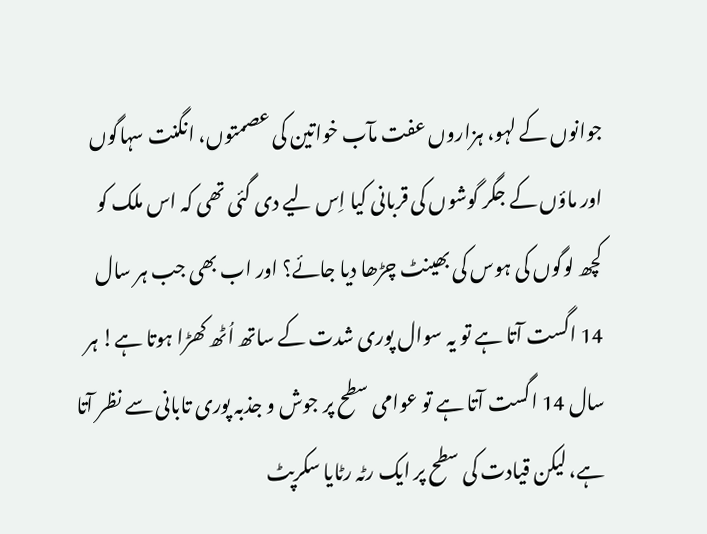جوانوں کے لہو، ہزاروں عفت مآب خواتین کی عصمتوں، انگنت سہاگوں اور ماؤں کے جگر گوشوں کی قربانی کیا اِس لیے دی گئی تھی کہ اس ملک کو کچھ لوگوں کی ہوس کی بھینٹ چڑھا دیا جائے؟ اور اب بھی جب ہر سال 14 اگست آتا ہے تو یہ سوال پوری شدت کے ساتھ اُٹھ کھڑا ہوتا ہے! ہر سال 14 اگست آتا ہے تو عوامی سطح پر جوش و جذبہ پوری تابانی سے نظر آتا ہے، لیکن قیادت کی سطح پر ایک رٹہ رٹایا سکرپٹ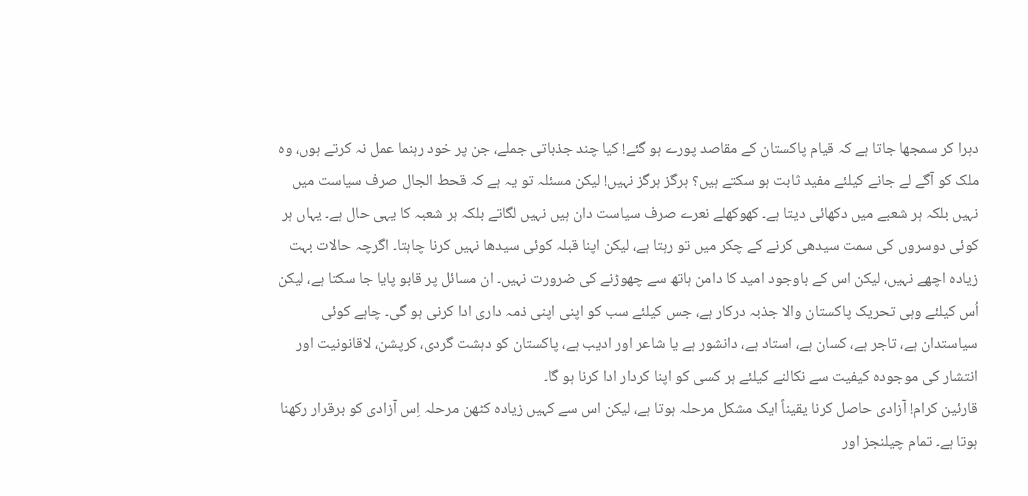دہرا کر سمجھا جاتا ہے کہ قیام پاکستان کے مقاصد پورے ہو گئے! کیا چند جذباتی جملے، جن پر خود رہنما عمل نہ کرتے ہوں، وہ ملک کو آگے لے جانے کیلئے مفید ثابت ہو سکتے ہیں؟ ہرگز ہرگز نہیں! لیکن مسئلہ تو یہ ہے کہ قحط الجال صرف سیاست میں نہیں بلکہ ہر شعبے میں دکھائی دیتا ہے۔ کھوکھلے نعرے صرف سیاست دان ہیں نہیں لگاتے بلکہ ہر شعبہ کا یہی حال ہے۔ یہاں ہر کوئی دوسروں کی سمت سیدھی کرنے کے چکر میں تو رہتا ہے، لیکن اپنا قبلہ کوئی سیدھا نہیں کرنا چاہتا۔ اگرچہ حالات بہت زیادہ اچھے نہیں، لیکن اس کے باوجود امید کا دامن ہاتھ سے چھوڑنے کی ضرورت نہیں۔ ان مسائل پر قابو پایا جا سکتا ہے، لیکن اُس کیلئے وہی تحریک پاکستان والا جذبہ درکار ہے، جس کیلئے سب کو اپنی اپنی ذمہ داری ادا کرنی ہو گی۔ چاہے کوئی سیاستدان ہے، تاجر ہے، کسان ہے، استاد ہے، دانشور ہے یا شاعر اور ادیب ہے، پاکستان کو دہشت گردی، کرپشن، لاقانونیت اور انتشار کی موجودہ کیفیت سے نکالنے کیلئے ہر کسی کو اپنا کردار ادا کرنا ہو گا۔
قارئین کرام! آزادی حاصل کرنا یقیناً ایک مشکل مرحلہ ہوتا ہے، لیکن اس سے کہیں زیادہ کٹھن مرحلہ اِس آزادی کو برقرار رکھنا ہوتا ہے۔ تمام چیلنجز اور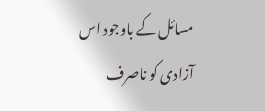مسائل کے باوجود اس آزادی کو ناصرف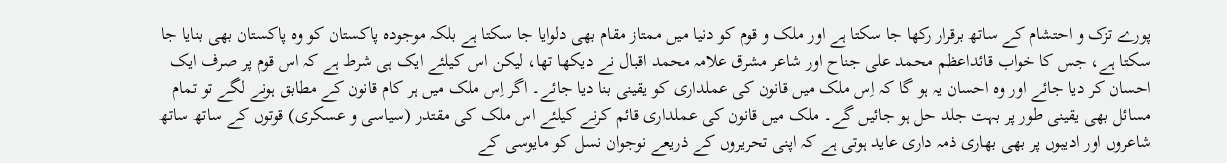پورے تزک و احتشام کے ساتھ برقرار رکھا جا سکتا ہے اور ملک و قوم کو دنیا میں ممتاز مقام بھی دلوایا جا سکتا ہے بلکہ موجودہ پاکستان کو وہ پاکستان بھی بنایا جا سکتا ہے، جس کا خواب قائداعظم محمد علی جناح اور شاعر مشرق علامہ محمد اقبال نے دیکھا تھا، لیکن اس کیلئے ایک ہی شرط ہے کہ اس قوم پر صرف ایک احسان کر دیا جائے اور وہ احسان یہ ہو گا کہ اِس ملک میں قانون کی عملداری کو یقینی بنا دیا جائے۔ اگر اِس ملک میں ہر کام قانون کے مطابق ہونے لگے تو تمام مسائل بھی یقینی طور پر بہت جلد حل ہو جائیں گے۔ ملک میں قانون کی عملداری قائم کرنے کیلئے اس ملک کی مقتدر (سیاسی و عسکری) قوتوں کے ساتھ ساتھ شاعروں اور ادیبوں پر بھی بھاری ذمہ داری عاید ہوتی ہے کہ اپنی تحریروں کے ذریعے نوجوان نسل کو مایوسی کے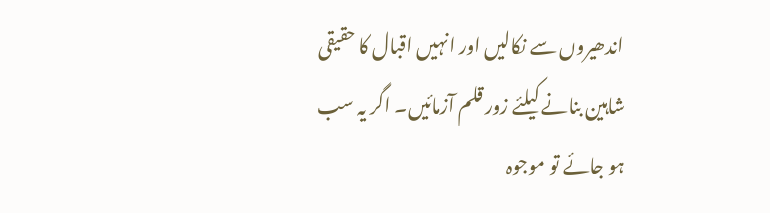اندھیروں سے نکالیں اور انہیں اقبال کا حقیقی شاہین بنانے کیلئے زور قلم آزمائیں۔ اگر یہ سب ہو جائے تو موجوہ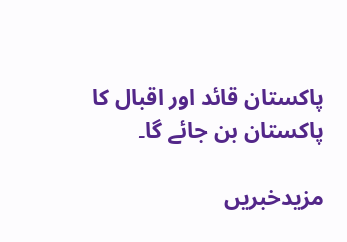پاکستان قائد اور اقبال کا پاکستان بن جائے گا۔

مزیدخبریں